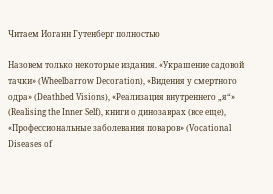Читаем Иоганн Гутенберг полностью

Назовем только некоторые издания. «Украшение садовой тачки» (Wheelbarrow Decoration), «Видения у смертного одра» (Deathbed Visions), «Реализация внутреннего „я“» (Realising the Inner Self), книги о динозаврах (все еще), «Профессиональные заболевания поваров» (Vocational Diseases of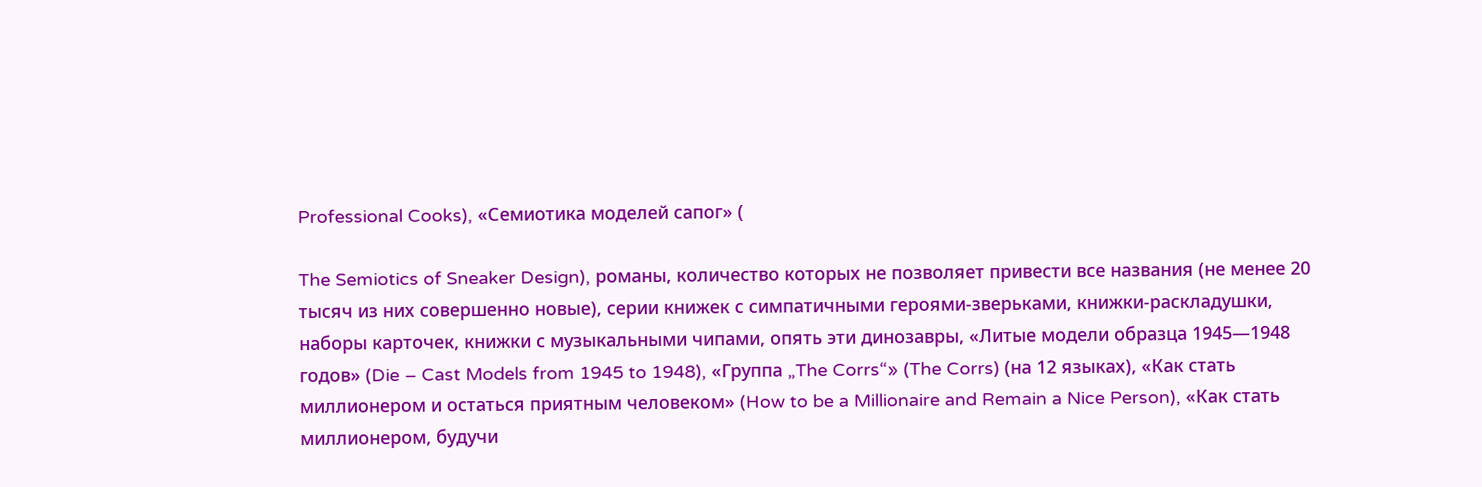Professional Cooks), «Семиотика моделей сапог» (

The Semiotics of Sneaker Design), романы, количество которых не позволяет привести все названия (не менее 20 тысяч из них совершенно новые), серии книжек с симпатичными героями-зверьками, книжки-раскладушки, наборы карточек, книжки с музыкальными чипами, опять эти динозавры, «Литые модели образца 1945—1948 годов» (Die – Cast Models from 1945 to 1948), «Группа „The Corrs“» (The Corrs) (на 12 языках), «Как стать миллионером и остаться приятным человеком» (How to be a Millionaire and Remain a Nice Person), «Как стать миллионером, будучи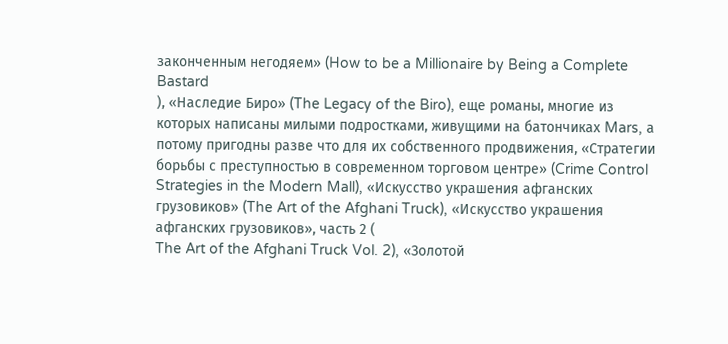законченным негодяем» (How to be a Millionaire by Being a Complete Bastard
), «Наследие Биро» (The Legacy of the Biro), еще романы, многие из которых написаны милыми подростками, живущими на батончиках Mars, а потому пригодны разве что для их собственного продвижения, «Стратегии борьбы с преступностью в современном торговом центре» (Crime Control Strategies in the Modern Mall), «Искусство украшения афганских грузовиков» (The Art of the Afghani Truck), «Искусство украшения афганских грузовиков», часть 2 (
The Art of the Afghani Truck Vol. 2), «Золотой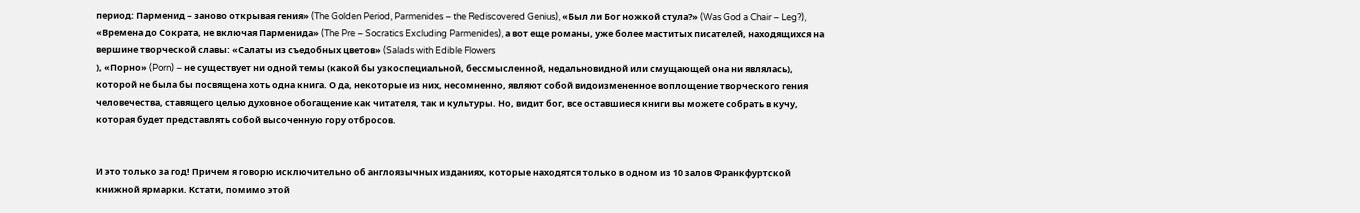период: Парменид – заново открывая гения» (The Golden Period, Parmenides – the Rediscovered Genius), «Был ли Бог ножкой стула?» (Was God a Chair – Leg?), «Времена до Сократа, не включая Парменида» (The Pre – Socratics Excluding Parmenides), а вот еще романы, уже более маститых писателей, находящихся на вершине творческой славы: «Салаты из съедобных цветов» (Salads with Edible Flowers
), «Порно» (Porn) – не существует ни одной темы (какой бы узкоспециальной, бессмысленной, недальновидной или смущающей она ни являлась), которой не была бы посвящена хоть одна книга. О да, некоторые из них, несомненно, являют собой видоизмененное воплощение творческого гения человечества, ставящего целью духовное обогащение как читателя, так и культуры. Но, видит бог, все оставшиеся книги вы можете собрать в кучу, которая будет представлять собой высоченную гору отбросов.


И это только за год! Причем я говорю исключительно об англоязычных изданиях, которые находятся только в одном из 10 залов Франкфуртской книжной ярмарки. Кстати, помимо этой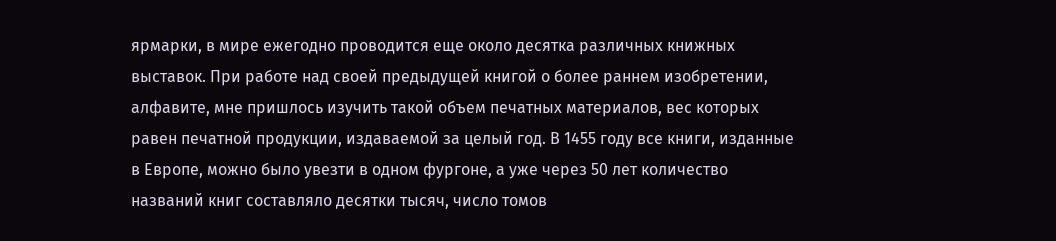ярмарки, в мире ежегодно проводится еще около десятка различных книжных выставок. При работе над своей предыдущей книгой о более раннем изобретении, алфавите, мне пришлось изучить такой объем печатных материалов, вес которых равен печатной продукции, издаваемой за целый год. В 1455 году все книги, изданные в Европе, можно было увезти в одном фургоне, а уже через 50 лет количество названий книг составляло десятки тысяч, число томов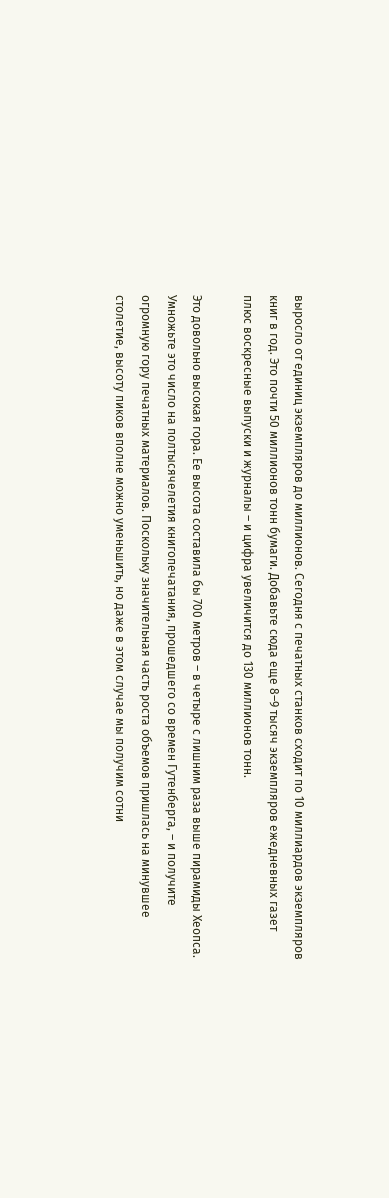выросло от единиц экземпляров до миллионов. Сегодня с печатных станков сходит по 10 миллиардов экземпляров книг в год. Это почти 50 миллионов тонн бумаги. Добавьте сюда еще 8–9 тысяч экземпляров ежедневных газет плюс воскресные выпуски и журналы – и цифра увеличится до 130 миллионов тонн.

Это довольно высокая гора. Ее высота составила бы 700 метров – в четыре с лишним раза выше пирамиды Хеопса. Умножьте это число на полтысячелетия книгопечатания, прошедшего со времен Гутенберга, – и получите огромную гору печатных материалов. Поскольку значительная часть роста объемов пришлась на минувшее столетие, высоту пиков вполне можно уменьшить, но даже в этом случае мы получим сотни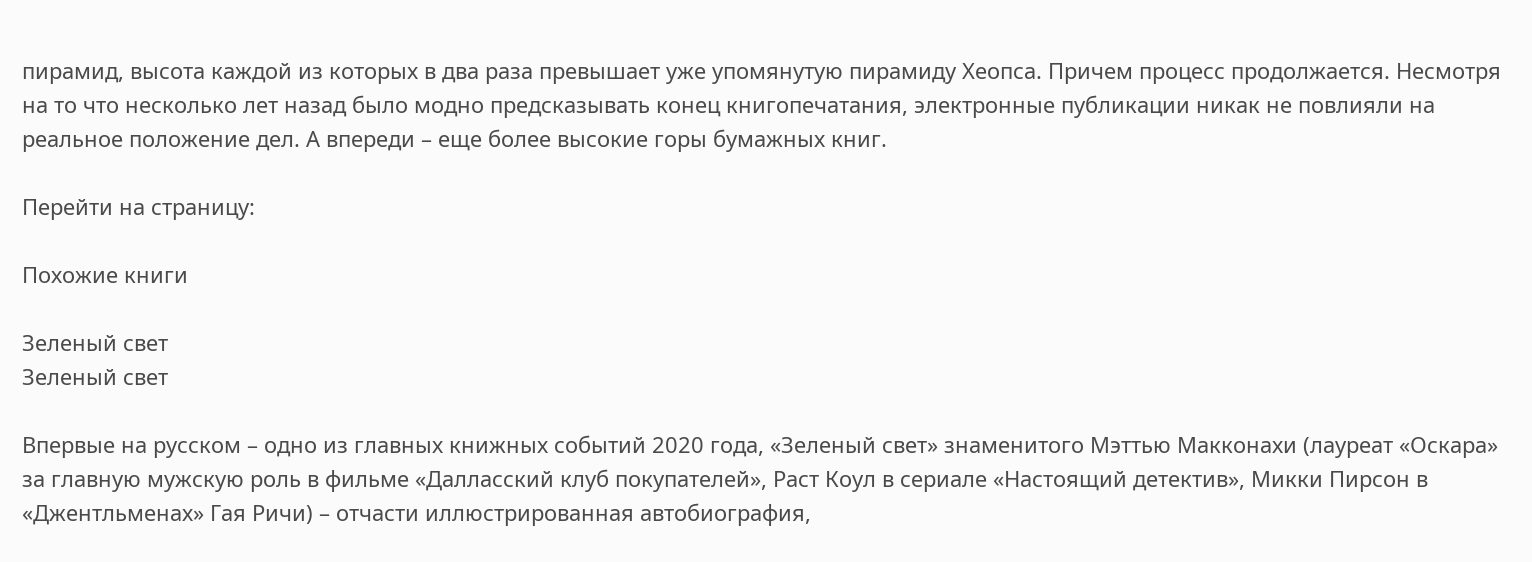пирамид, высота каждой из которых в два раза превышает уже упомянутую пирамиду Хеопса. Причем процесс продолжается. Несмотря на то что несколько лет назад было модно предсказывать конец книгопечатания, электронные публикации никак не повлияли на реальное положение дел. А впереди – еще более высокие горы бумажных книг.

Перейти на страницу:

Похожие книги

Зеленый свет
Зеленый свет

Впервые на русском – одно из главных книжных событий 2020 года, «Зеленый свет» знаменитого Мэттью Макконахи (лауреат «Оскара» за главную мужскую роль в фильме «Далласский клуб покупателей», Раст Коул в сериале «Настоящий детектив», Микки Пирсон в «Джентльменах» Гая Ричи) – отчасти иллюстрированная автобиография,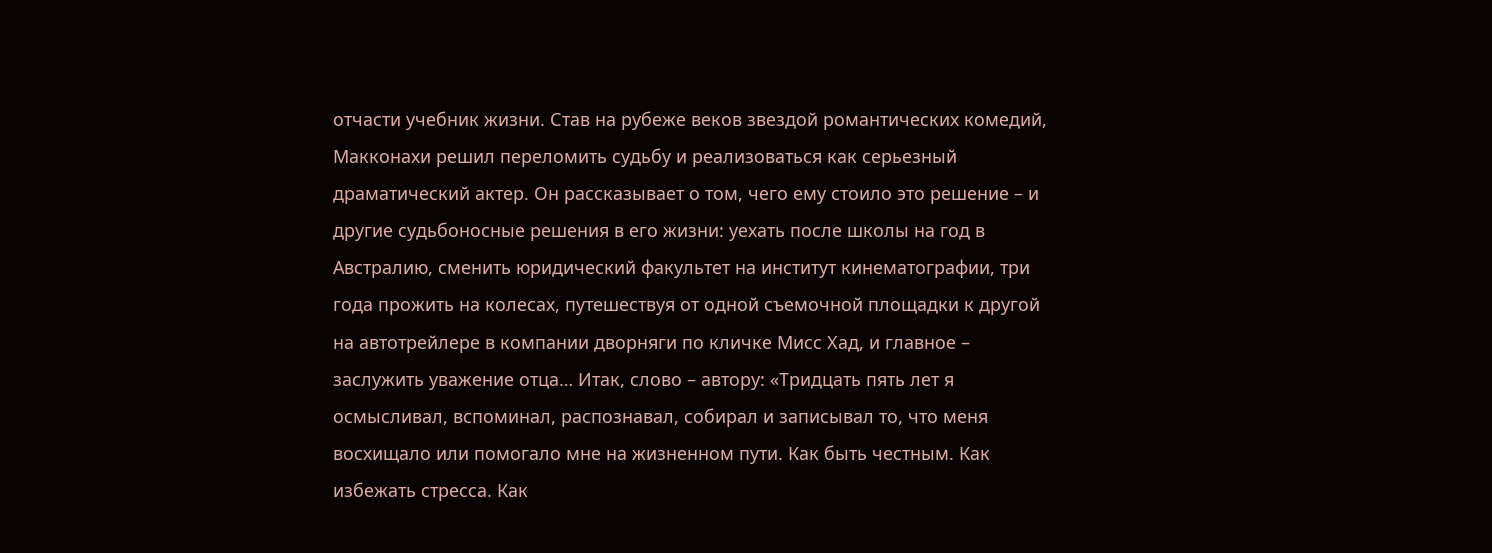отчасти учебник жизни. Став на рубеже веков звездой романтических комедий, Макконахи решил переломить судьбу и реализоваться как серьезный драматический актер. Он рассказывает о том, чего ему стоило это решение – и другие судьбоносные решения в его жизни: уехать после школы на год в Австралию, сменить юридический факультет на институт кинематографии, три года прожить на колесах, путешествуя от одной съемочной площадки к другой на автотрейлере в компании дворняги по кличке Мисс Хад, и главное – заслужить уважение отца… Итак, слово – автору: «Тридцать пять лет я осмысливал, вспоминал, распознавал, собирал и записывал то, что меня восхищало или помогало мне на жизненном пути. Как быть честным. Как избежать стресса. Как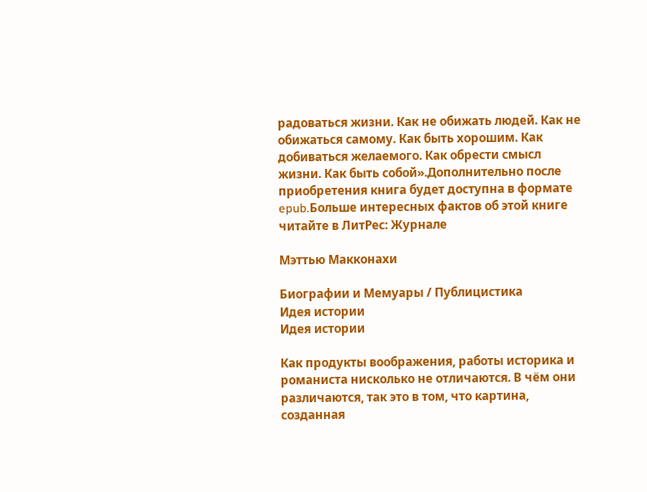радоваться жизни. Как не обижать людей. Как не обижаться самому. Как быть хорошим. Как добиваться желаемого. Как обрести смысл жизни. Как быть собой».Дополнительно после приобретения книга будет доступна в формате epub.Больше интересных фактов об этой книге читайте в ЛитРес: Журнале

Мэттью Макконахи

Биографии и Мемуары / Публицистика
Идея истории
Идея истории

Как продукты воображения, работы историка и романиста нисколько не отличаются. В чём они различаются, так это в том, что картина, созданная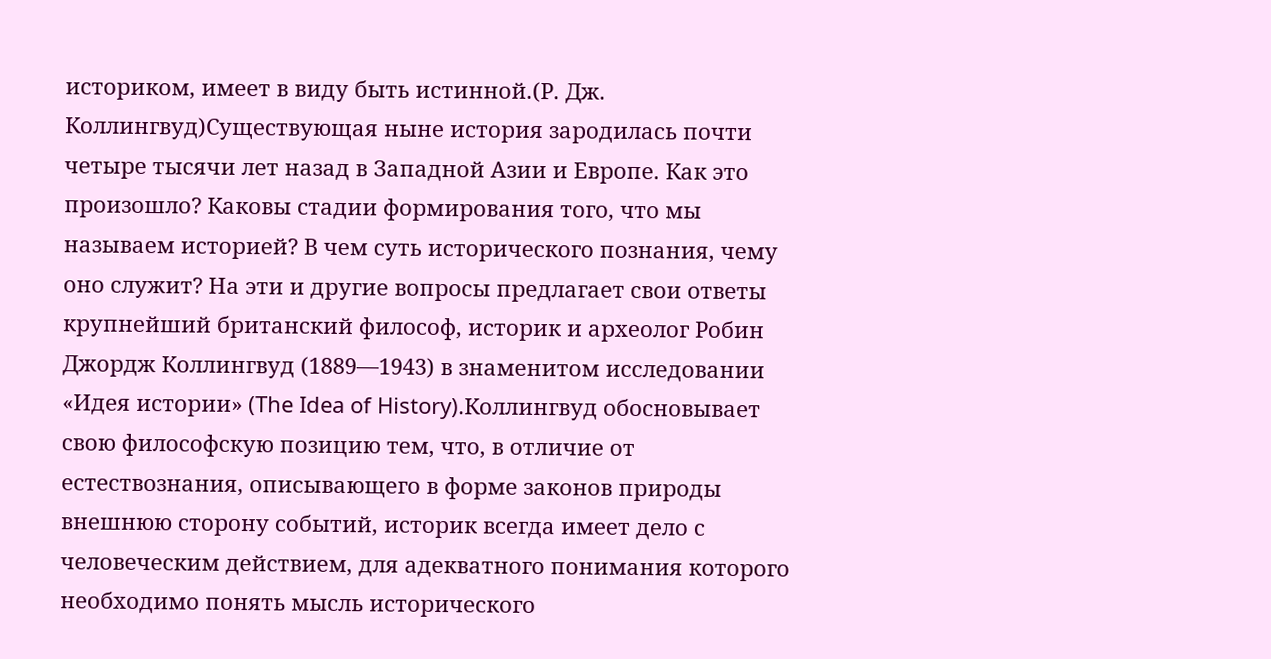историком, имеет в виду быть истинной.(Р. Дж. Коллингвуд)Существующая ныне история зародилась почти четыре тысячи лет назад в Западной Азии и Европе. Как это произошло? Каковы стадии формирования того, что мы называем историей? В чем суть исторического познания, чему оно служит? На эти и другие вопросы предлагает свои ответы крупнейший британский философ, историк и археолог Робин Джордж Коллингвуд (1889—1943) в знаменитом исследовании «Идея истории» (The Idea of History).Коллингвуд обосновывает свою философскую позицию тем, что, в отличие от естествознания, описывающего в форме законов природы внешнюю сторону событий, историк всегда имеет дело с человеческим действием, для адекватного понимания которого необходимо понять мысль исторического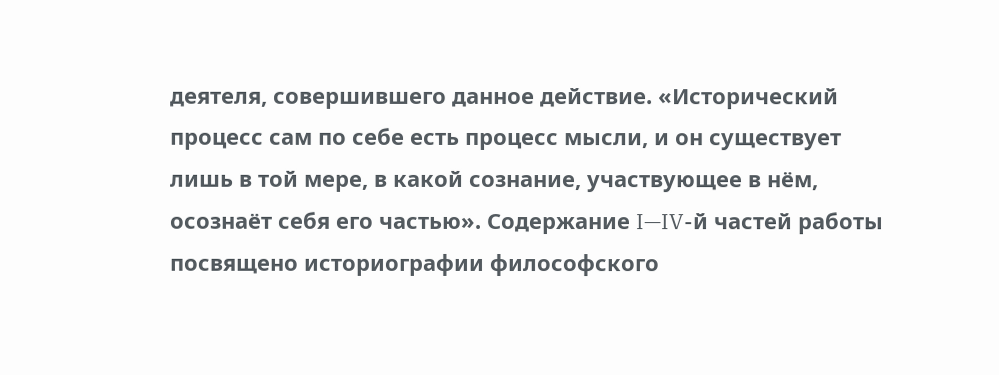деятеля, совершившего данное действие. «Исторический процесс сам по себе есть процесс мысли, и он существует лишь в той мере, в какой сознание, участвующее в нём, осознаёт себя его частью». Содержание I—IV-й частей работы посвящено историографии философского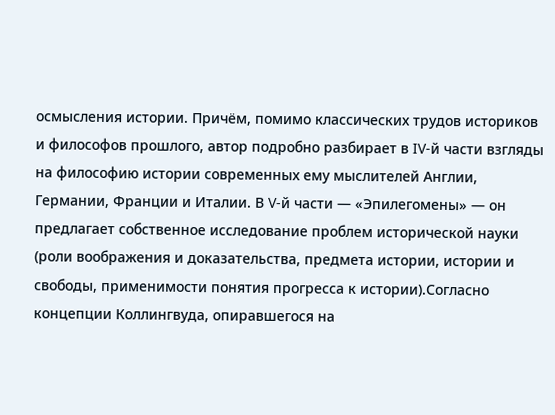осмысления истории. Причём, помимо классических трудов историков и философов прошлого, автор подробно разбирает в IV-й части взгляды на философию истории современных ему мыслителей Англии, Германии, Франции и Италии. В V-й части — «Эпилегомены» — он предлагает собственное исследование проблем исторической науки (роли воображения и доказательства, предмета истории, истории и свободы, применимости понятия прогресса к истории).Согласно концепции Коллингвуда, опиравшегося на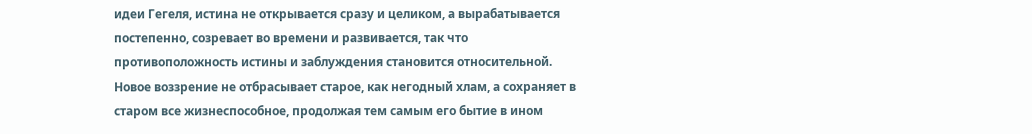идеи Гегеля, истина не открывается сразу и целиком, а вырабатывается постепенно, созревает во времени и развивается, так что противоположность истины и заблуждения становится относительной. Новое воззрение не отбрасывает старое, как негодный хлам, а сохраняет в старом все жизнеспособное, продолжая тем самым его бытие в ином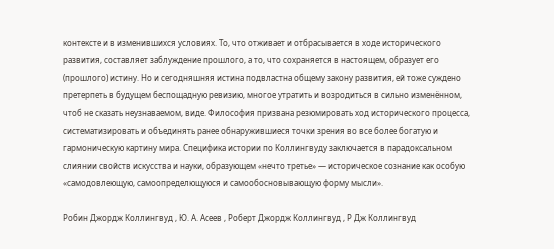контексте и в изменившихся условиях. То, что отживает и отбрасывается в ходе исторического развития, составляет заблуждение прошлого, а то, что сохраняется в настоящем, образует его (прошлого) истину. Но и сегодняшняя истина подвластна общему закону развития, ей тоже суждено претерпеть в будущем беспощадную ревизию, многое утратить и возродиться в сильно изменённом, чтоб не сказать неузнаваемом, виде. Философия призвана резюмировать ход исторического процесса, систематизировать и объединять ранее обнаружившиеся точки зрения во все более богатую и гармоническую картину мира. Специфика истории по Коллингвуду заключается в парадоксальном слиянии свойств искусства и науки, образующем «нечто третье» — историческое сознание как особую «самодовлеющую, самоопределющуюся и самообосновывающую форму мысли».

Робин Джордж Коллингвуд , Ю. А. Асеев , Роберт Джордж Коллингвуд , Р Дж Коллингвуд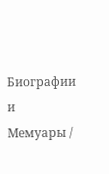Биографии и Мемуары /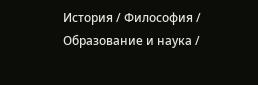История / Философия / Образование и наука /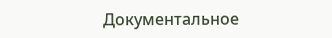Документальное